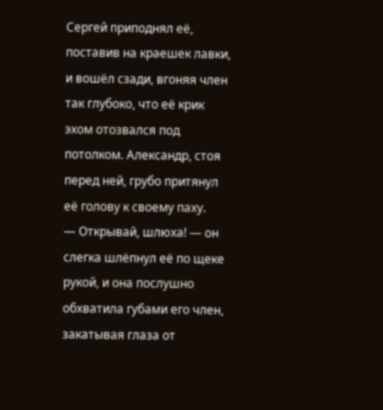Сергей приподнял её, поставив на краешек лавки, и вошёл сзади, вгоняя член так глубоко, что её крик эхом отозвался под потолком. Александр, стоя перед ней, грубо притянул её голову к своему паху.
— Открывай, шлюха! — он слегка шлёпнул её по щеке рукой, и она послушно обхватила губами его член, закатывая глаза от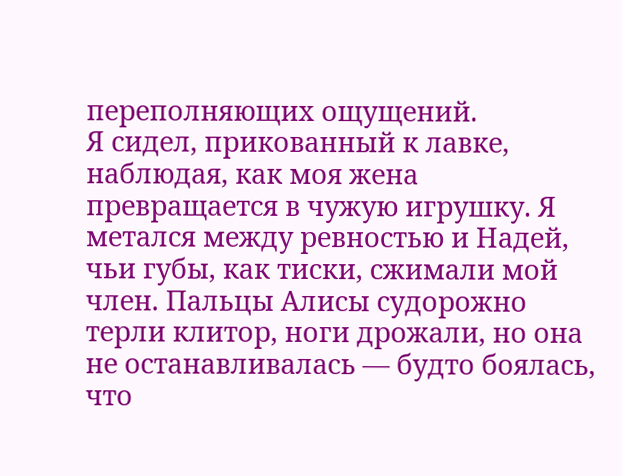переполняющих ощущений.
Я сидел, прикованный к лавке, наблюдая, как моя жена превращается в чужую игрушку. Я метался между ревностью и Надей, чьи губы, как тиски, сжимали мой член. Пальцы Алисы судорожно терли клитор, ноги дрожали, но она не останавливалась — будто боялась, что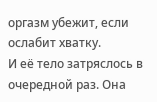оргазм убежит, если ослабит хватку.
И её тело затряслось в очередной раз. Она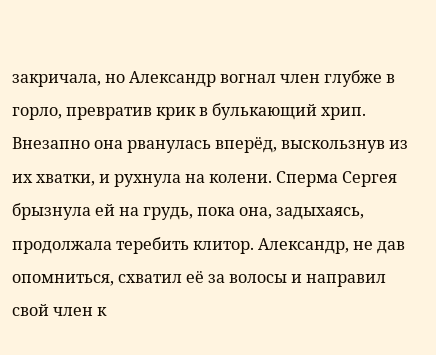закричала, но Александр вогнал член глубже в горло, превратив крик в булькающий хрип.
Внезапно она рванулась вперёд, выскользнув из их хватки, и рухнула на колени. Сперма Сергея брызнула ей на грудь, пока она, задыхаясь, продолжала теребить клитор. Александр, не дав опомниться, схватил её за волосы и направил свой член к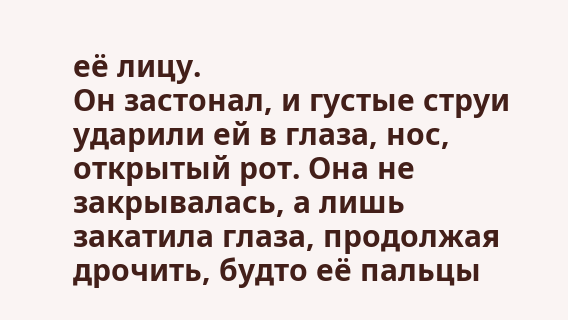её лицу.
Он застонал, и густые струи ударили ей в глаза, нос, открытый рот. Она не закрывалась, а лишь закатила глаза, продолжая дрочить, будто её пальцы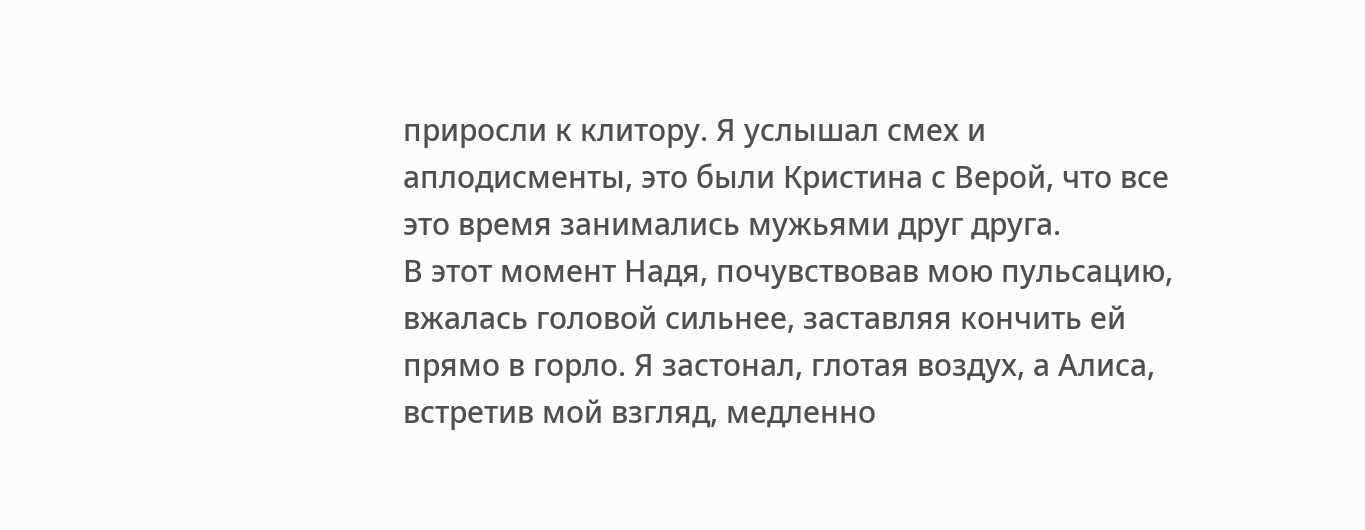приросли к клитору. Я услышал смех и аплодисменты, это были Кристина с Верой, что все это время занимались мужьями друг друга.
В этот момент Надя, почувствовав мою пульсацию, вжалась головой сильнее, заставляя кончить ей прямо в горло. Я застонал, глотая воздух, а Алиса, встретив мой взгляд, медленно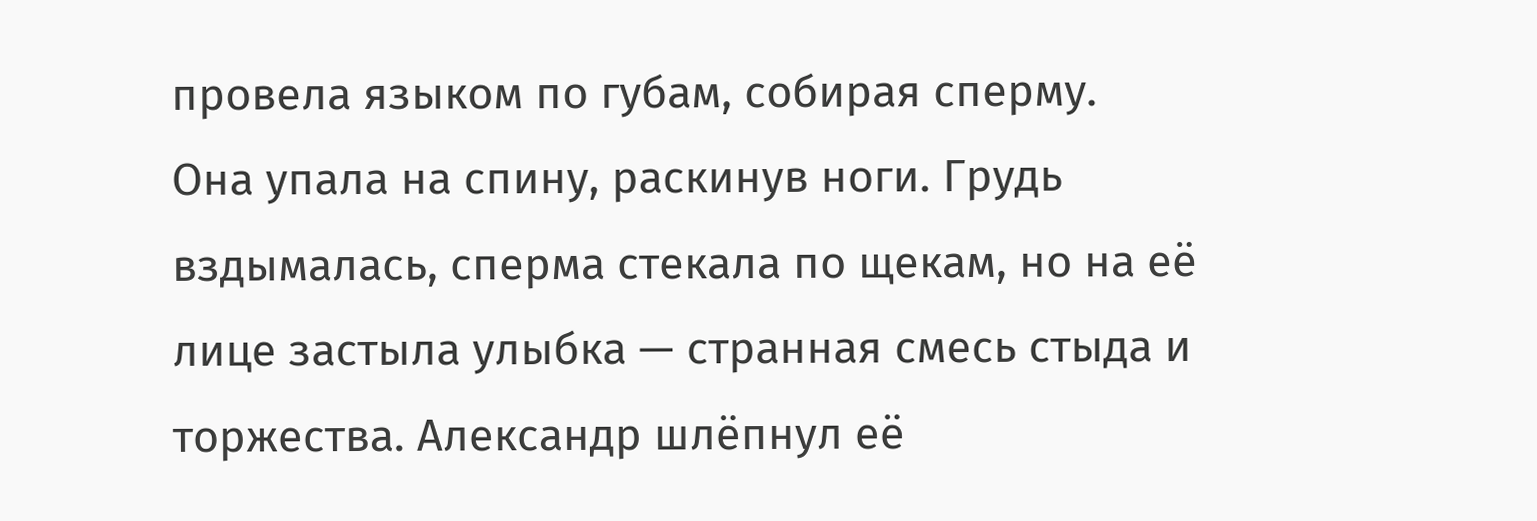провела языком по губам, собирая сперму.
Она упала на спину, раскинув ноги. Грудь вздымалась, сперма стекала по щекам, но на её лице застыла улыбка — странная смесь стыда и торжества. Александр шлёпнул её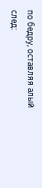по бедру, оставляя алый след: